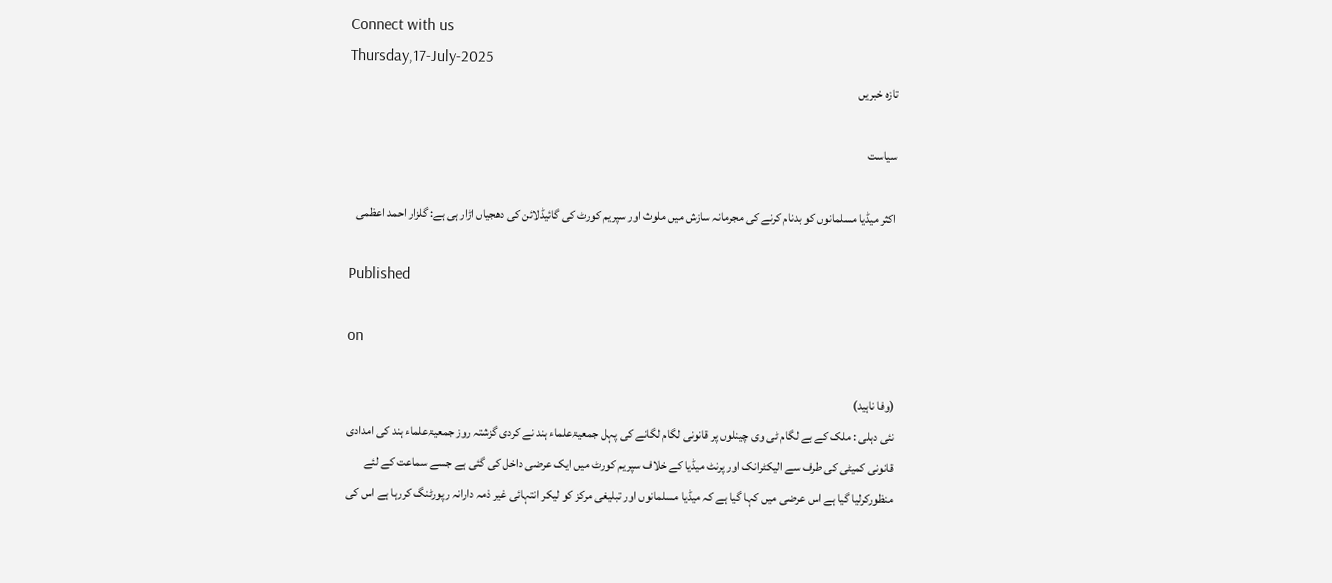Connect with us
Thursday,17-July-2025
تازہ خبریں

سیاست

اکثر میڈیا مسلمانوں کو بدنام کرنے کی مجرمانہ سازش میں ملوث اور سپریم کورٹ کی گائیڈلائن کی دھجیاں اڑار ہی ہے: گلزار احمد اعظمی

Published

on

(وفا ناہید)
نئی دہلی : ملک کے بے لگام ٹی وی چینلوں پر قانونی لگام لگانے کی پہل جمعیۃعلماء ہند نے کردی گزشتہ روز جمعیۃعلماء ہند کی امدادی قانونی کمیٹی کی طرف سے الیکٹرانک اور پرنٹ میڈیا کے خلاف سپریم کورٹ میں ایک عرضی داخل کی گئی ہے جسے سماعت کے لئے منظورکرلیا گیا ہے اس عرضی میں کہا گیا ہے کہ میڈیا مسلمانوں اور تبلیغی مرکز کو لیکر انتہائی غیر ذمہ دارانہ رپورٹنگ کررہا ہے اس کی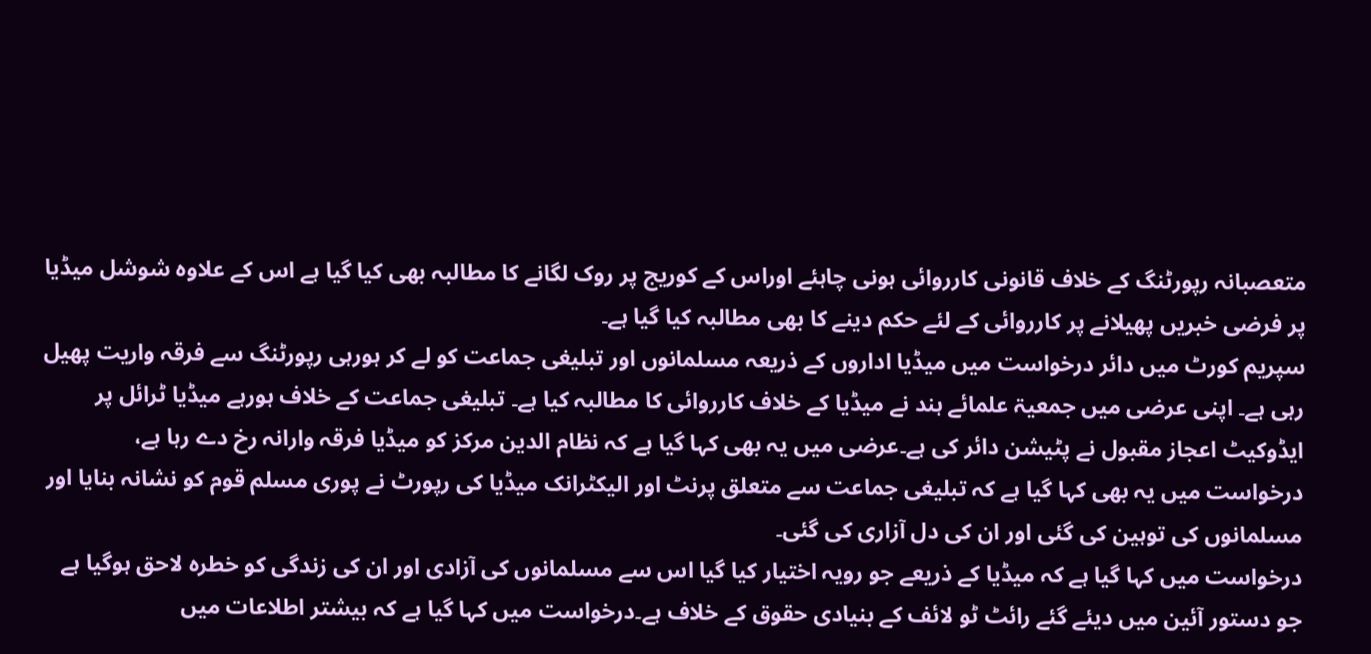متعصبانہ رپورٹنگ کے خلاف قانونی کارروائی ہونی چاہئے اوراس کے کوریج پر روک لگانے کا مطالبہ بھی کیا گیا ہے اس کے علاوہ شوشل میڈیا پر فرضی خبریں پھیلانے پر کارروائی کے لئے حکم دینے کا بھی مطالبہ کیا گیا ہے۔
سپریم کورٹ میں دائر درخواست میں میڈیا اداروں کے ذریعہ مسلمانوں اور تبلیغی جماعت کو لے کر ہورہی رپورٹنگ سے فرقہ واریت پھیل رہی ہے۔ اپنی عرضی میں جمعیۃ علمائے ہند نے میڈیا کے خلاف کارروائی کا مطالبہ کیا ہے۔ تبلیغی جماعت کے خلاف ہورہے میڈیا ٹرائل پر ایڈوکیٹ اعجاز مقبول نے پٹیشن دائر کی ہے۔عرضی میں یہ بھی کہا گیا ہے کہ نظام الدین مرکز کو میڈیا فرقہ وارانہ رخ دے رہا ہے، درخواست میں یہ بھی کہا گیا ہے کہ تبلیغی جماعت سے متعلق پرنٹ اور الیکٹرانک میڈیا کی رپورٹ نے پوری مسلم قوم کو نشانہ بنایا اور مسلمانوں کی توہین کی گئی اور ان کی دل آزاری کی گئی۔
درخواست میں کہا گیا ہے کہ میڈیا کے ذریعے جو رویہ اختیار کیا گیا اس سے مسلمانوں کی آزادی اور ان کی زندگی کو خطرہ لاحق ہوگیا ہے جو دستور آئین میں دیئے گئے رائٹ ٹو لائف کے بنیادی حقوق کے خلاف ہے۔درخواست میں کہا گیا ہے کہ بیشتر اطلاعات میں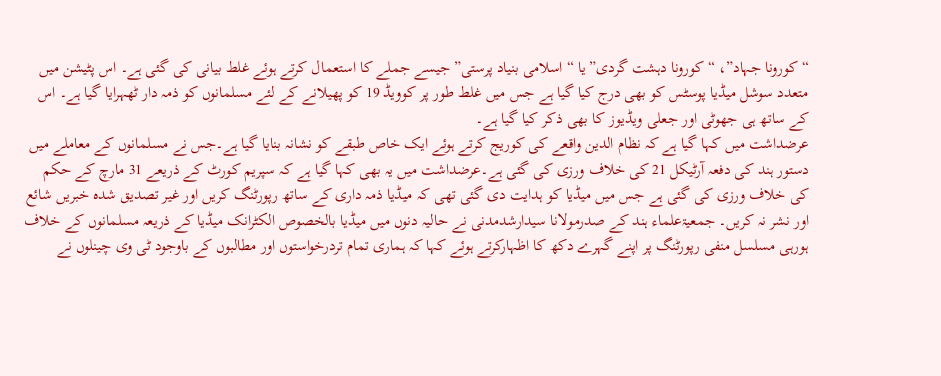“کورونا جہاد”، “کورونا دہشت گردی” یا “اسلامی بنیاد پرستی” جیسے جملے کا استعمال کرتے ہوئے غلط بیانی کی گئی ہے۔ اس پٹیشن میں متعدد سوشل میڈیا پوسٹس کو بھی درج کیا گیا ہے جس میں غلط طور پر کوویڈ 19 کو پھیلانے کے لئے مسلمانوں کو ذمہ دار ٹھہرایا گیا ہے۔ اس کے ساتھ ہی جھوٹی اور جعلی ویڈیوز کا بھی ذکر کیا گیا ہے۔
عرضداشت میں کہا گیا ہے کہ نظام الدین واقعے کی کوریج کرتے ہوئے ایک خاص طبقے کو نشانہ بنایا گیا ہے۔جس نے مسلمانوں کے معاملے میں دستور ہند کی دفعہ آرٹیکل 21 کی خلاف ورزی کی گئی ہے۔عرضداشت میں یہ بھی کہا گیا ہے کہ سپریم کورٹ کے ذریعے 31 مارچ کے حکم کی خلاف ورزی کی گئی ہے جس میں میڈیا کو ہدایت دی گئی تھی کہ میڈیا ذمہ داری کے ساتھ رپورٹنگ کریں اور غیر تصدیق شدہ خبریں شائع اور نشر نہ کریں۔ جمعیۃعلماء ہند کے صدرمولانا سیدارشدمدنی نے حالیہ دنوں میں میڈیا بالخصوص الکٹرانک میڈیا کے ذریعہ مسلمانوں کے خلاف ہورہی مسلسل منفی رپورٹنگ پر اپنے گہرے دکھ کا اظہارکرتے ہوئے کہا کہ ہماری تمام تردرخواستوں اور مطالبوں کے باوجود ٹی وی چینلوں نے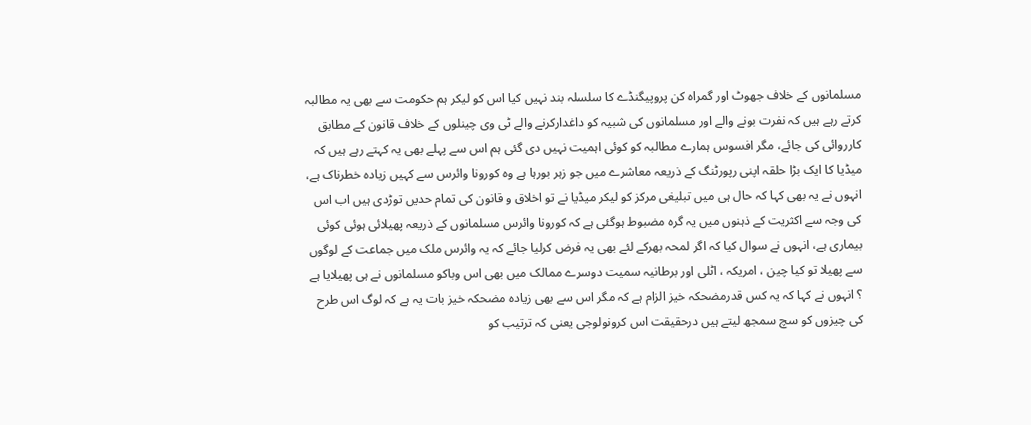مسلمانوں کے خلاف جھوٹ اور گمراہ کن پروپیگنڈے کا سلسلہ بند نہیں کیا اس کو لیکر ہم حکومت سے بھی یہ مطالبہ کرتے رہے ہیں کہ نفرت بونے والے اور مسلمانوں کی شبیہ کو داغدارکرنے والے ٹی وی چینلوں کے خلاف قانون کے مطابق کارروائی کی جائے، مگر افسوس ہمارے مطالبہ کو کوئی اہمیت نہیں دی گئی ہم اس سے پہلے بھی یہ کہتے رہے ہیں کہ میڈیا کا ایک بڑا حلقہ اپنی رپورٹنگ کے ذریعہ معاشرے میں جو زہر بورہا ہے وہ کورونا وائرس سے کہیں زیادہ خطرناک ہے، انہوں نے یہ بھی کہا کہ حال ہی میں تبلیغی مرکز کو لیکر میڈیا نے تو اخلاق و قانون کی تمام حدیں توڑدی ہیں اب اس کی وجہ سے اکثریت کے ذہنوں میں یہ گرہ مضبوط ہوگئی ہے کہ کورونا وائرس مسلمانوں کے ذریعہ پھیلائی ہوئی کوئی بیماری ہے، انہوں نے سوال کیا کہ اگر لمحہ بھرکے لئے بھی یہ فرض کرلیا جائے کہ یہ وائرس ملک میں جماعت کے لوگوں سے پھیلا تو کیا چین ، امریکہ ، اٹلی اور برطانیہ سمیت دوسرے ممالک میں بھی اس وباکو مسلمانوں نے ہی پھیلایا ہے ؟ انہوں نے کہا کہ یہ کس قدرمضحکہ خیز الزام ہے کہ مگر اس سے بھی زیادہ مضحکہ خیز بات یہ ہے کہ لوگ اس طرح کی چیزوں کو سچ سمجھ لیتے ہیں درحقیقت اس کرونولوجی یعنی کہ ترتیب کو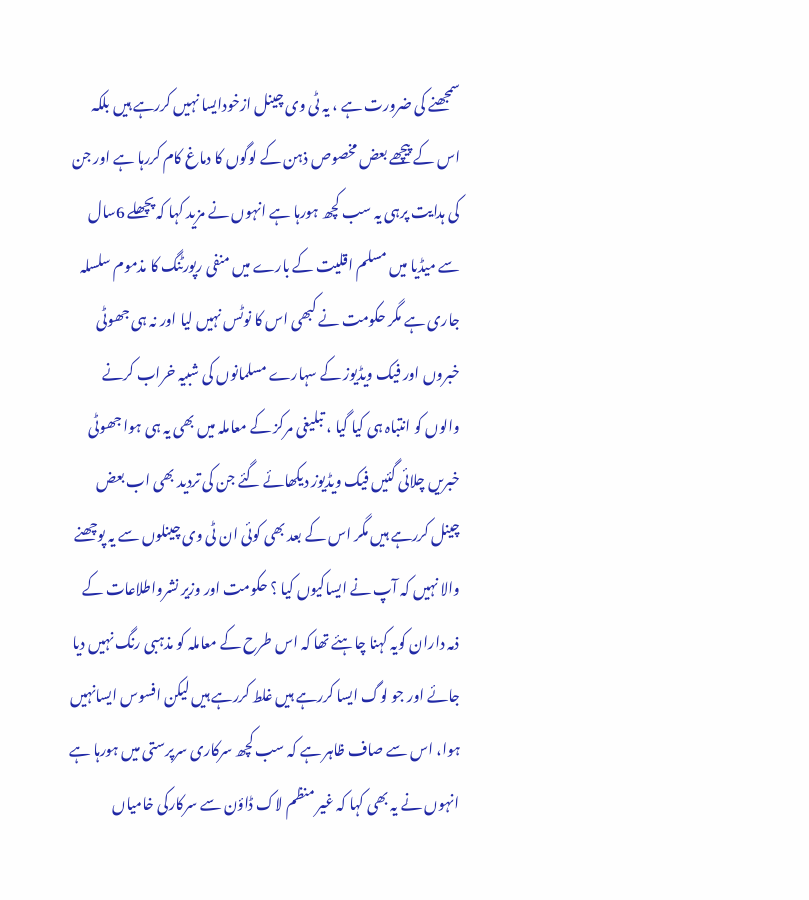سمجھنے کی ضرورت ہے ، یہ ٹی وی چینل ازخودایسا نہیں کررہے ہیں بلکہ اس کے پیچھے بعض مخصوص ذہن کے لوگوں کا دماغ کام کررہا ہے اور جن کی ہدایت پرہی یہ سب کچھ ہورہا ہے انہوں نے مزید کہا کہ پچھلے 6سال سے میڈیا میں مسلم اقلیت کے بارے میں منفی رپورٹنگ کا مذموم سلسلہ جاری ہے مگر حکومت نے کبھی اس کا نوٹس نہیں لیا اور نہ ہی جھوٹی خبروں اور فیک ویڈیوز کے سہارے مسلمانوں کی شبیہ خراب کرنے والوں کو انتباہ ہی کیا گیا ، تبلیغی مرکز کے معاملہ میں بھی یہ ہی ہوا جھوٹی خبریں چلائی گئیں فیک ویڈیوز دیکھائے گئے جن کی تردید بھی اب بعض چینل کررہے ہیں مگر اس کے بعد بھی کوئی ان ٹی وی چینلوں سے یہ پوچھنے والا نہیں کہ آپ نے ایساکیوں کیا ؟ حکومت اور وزیر نشرواطلاعات کے ذمہ داران کویہ کہنا چاہئے تھا کہ اس طرح کے معاملہ کو مذہبی رنگ نہیں دیا جائے اور جو لوگ ایسا کررہے ہیں غلط کررہے ہیں لیکن افسوس ایسانہیں ہوا، اس سے صاف ظاہر ہے کہ سب کچھ سرکاری سرپرستی میں ہورہا ہے انہوں نے یہ بھی کہا کہ غیر منظم لاک ڈاؤن سے سرکارکی خامیاں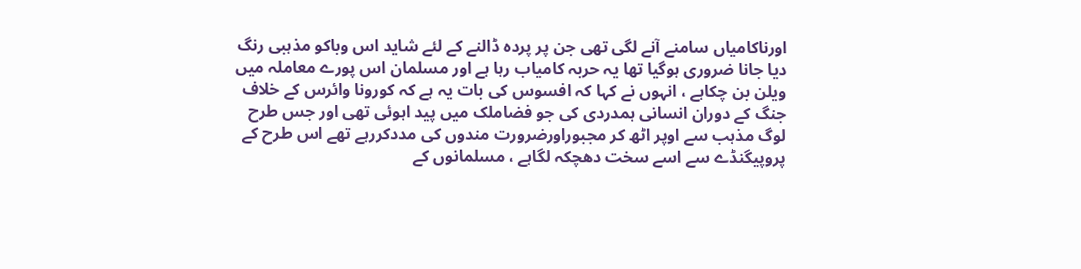اورناکامیاں سامنے آنے لگی تھی جن پر پردہ ڈالنے کے لئے شاید اس وباکو مذہبی رنگ دیا جانا ضروری ہوگیا تھا یہ حربہ کامیاب رہا ہے اور مسلمان اس پورے معاملہ میں ویلن بن چکاہے ، انہوں نے کہا کہ افسوس کی بات یہ ہے کہ کورونا وائرس کے خلاف جنگ کے دوران انسانی ہمدردی کی جو فضاملک میں پید اہوئی تھی اور جس طرح لوگ مذہب سے اوپر اٹھ کر مجبوراورضرورت مندوں کی مددکررہے تھے اس طرح کے پروپیگنڈے سے اسے سخت دھچکہ لگاہے ، مسلمانوں کے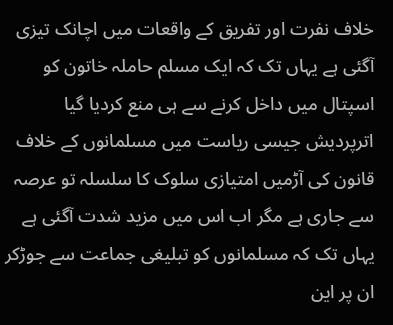خلاف نفرت اور تفریق کے واقعات میں اچانک تیزی آگئی ہے یہاں تک کہ ایک مسلم حاملہ خاتون کو اسپتال میں داخل کرنے سے ہی منع کردیا گیا اترپردیش جیسی ریاست میں مسلمانوں کے خلاف قانون کی آڑمیں امتیازی سلوک کا سلسلہ تو عرصہ سے جاری ہے مگر اب اس میں مزید شدت آگئی ہے یہاں تک کہ مسلمانوں کو تبلیغی جماعت سے جوڑکر ان پر این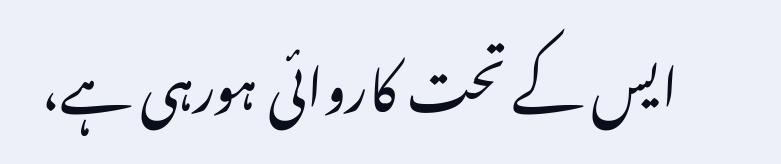ایس کے تحت کاروائی ہورہی ہے،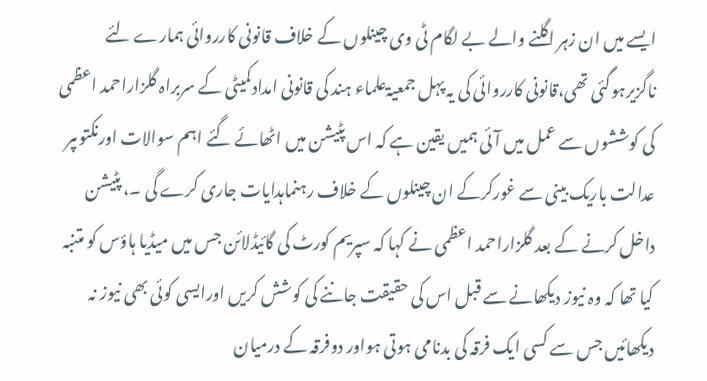ایسے میں ان زہر اگلنے والے بے لگام ٹی وی چینلوں کے خلاف قانونی کارروائی ہمارے لئے ناگزیرہوگئی تھی،قانونی کارروائی کی یہ پہل جمعیۃعلماء ہند کی قانونی امدادکمیٹی کے سربراہ گلزاراحمد اعظمی کی کوششوں سے عمل میں آئی ہمیں یقین ہے کہ اس پٹیشن میں اٹھائے گئے اہم سوالات اورنکتوںپر عدالت باریک بینی سے غورکرکے ان چینلوں کے خلاف رہنماہدایات جاری کرے گی ۔، پٹیشن داخل کرنے کے بعد گلزاراحمد اعظمی نے کہا کہ سپریم کورٹ کی گائیڈلائن جس میں میڈیا ہاؤس کو متنبہ کیا تھا کہ وہ نیوز دیکھانے سے قبل اس کی حقیقت جاننے کی کوشش کریں اورایسی کوئی بھی نیوز نہ دیکھائیں جس سے کسی ایک فرقہ کی بدنامی ہوتی ہواور دوفرقہ کے درمیان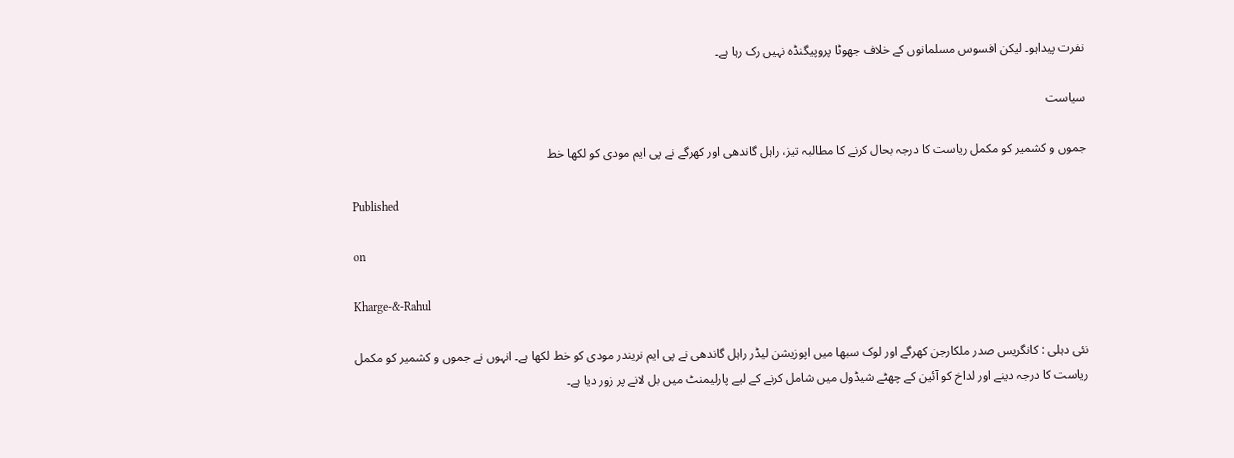نفرت پیداہو۔ لیکن افسوس مسلمانوں کے خلاف جھوٹا پروپیگنڈہ نہیں رک رہا ہے۔

سیاست

جموں و کشمیر کو مکمل ریاست کا درجہ بحال کرنے کا مطالبہ تیز، راہل گاندھی اور کھرگے نے پی ایم مودی کو لکھا خط

Published

on

Kharge-&-Rahul

نئی دہلی : کانگریس صدر ملکارجن کھرگے اور لوک سبھا میں اپوزیشن لیڈر راہل گاندھی نے پی ایم نریندر مودی کو خط لکھا ہے۔ انہوں نے جموں و کشمیر کو مکمل ریاست کا درجہ دینے اور لداخ کو آئین کے چھٹے شیڈول میں شامل کرنے کے لیے پارلیمنٹ میں بل لانے پر زور دیا ہے۔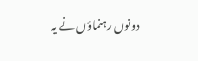دونوں رہنماؤں نے یہ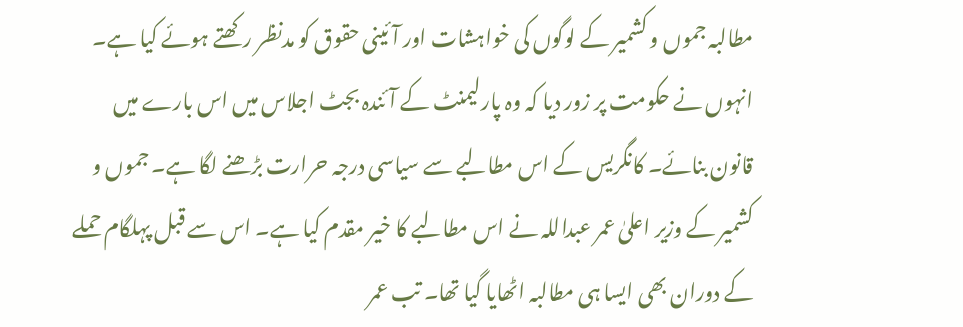مطالبہ جموں و کشمیر کے لوگوں کی خواہشات اور آئینی حقوق کو مدنظر رکھتے ہوئے کیا ہے۔ انہوں نے حکومت پر زور دیا کہ وہ پارلیمنٹ کے آئندہ بجٹ اجلاس میں اس بارے میں قانون بنائے۔ کانگریس کے اس مطالبے سے سیاسی درجہ حرارت بڑھنے لگا ہے۔ جموں و کشمیر کے وزیر اعلیٰ عمر عبداللہ نے اس مطالبے کا خیر مقدم کیا ہے۔ اس سے قبل پہلگام حملے کے دوران بھی ایسا ہی مطالبہ اٹھایا گیا تھا۔ تب عمر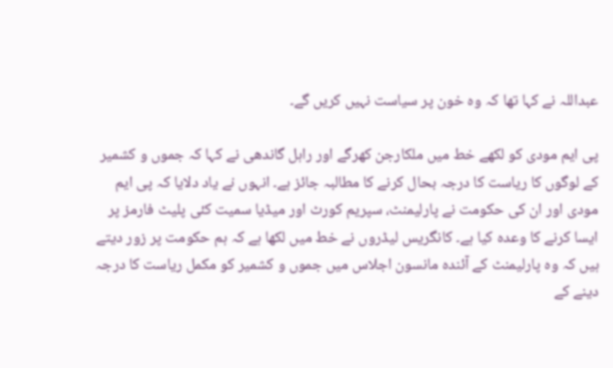عبداللہ نے کہا تھا کہ وہ خون پر سیاست نہیں کریں گے۔

پی ایم مودی کو لکھے خط میں ملکارجن کھرگے اور راہل گاندھی نے کہا کہ جموں و کشمیر کے لوگوں کا ریاست کا درجہ بحال کرنے کا مطالبہ جائز ہے۔ انہوں نے یاد دلایا کہ پی ایم مودی اور ان کی حکومت نے پارلیمنٹ، سپریم کورٹ اور میڈیا سمیت کئی پلیٹ فارمز پر ایسا کرنے کا وعدہ کیا ہے۔ کانگریس لیڈروں نے خط میں لکھا ہے کہ ہم حکومت پر زور دیتے ہیں کہ وہ پارلیمنٹ کے آئندہ مانسون اجلاس میں جموں و کشمیر کو مکمل ریاست کا درجہ دینے کے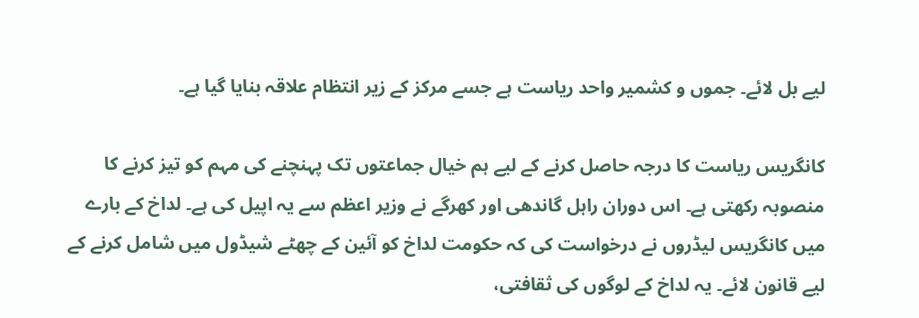لیے بل لائے۔ جموں و کشمیر واحد ریاست ہے جسے مرکز کے زیر انتظام علاقہ بنایا گیا ہے۔

کانگریس ریاست کا درجہ حاصل کرنے کے لیے ہم خیال جماعتوں تک پہنچنے کی مہم کو تیز کرنے کا منصوبہ رکھتی ہے۔ اس دوران راہل گاندھی اور کھرگے نے وزیر اعظم سے یہ اپیل کی ہے۔ لداخ کے بارے میں کانگریس لیڈروں نے درخواست کی کہ حکومت لداخ کو آئین کے چھٹے شیڈول میں شامل کرنے کے لیے قانون لائے۔ یہ لداخ کے لوگوں کی ثقافتی،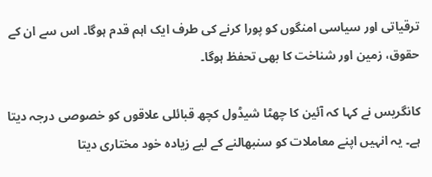ترقیاتی اور سیاسی امنگوں کو پورا کرنے کی طرف ایک اہم قدم ہوگا۔ اس سے ان کے حقوق، زمین اور شناخت کا بھی تحفظ ہوگا۔

کانگریس نے کہا کہ آئین کا چھٹا شیڈول کچھ قبائلی علاقوں کو خصوصی درجہ دیتا ہے۔ یہ انہیں اپنے معاملات کو سنبھالنے کے لیے زیادہ خود مختاری دیتا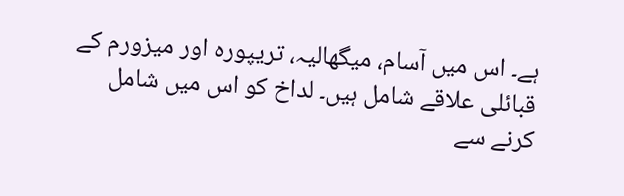ہے۔ اس میں آسام، میگھالیہ، تریپورہ اور میزورم کے قبائلی علاقے شامل ہیں۔ لداخ کو اس میں شامل کرنے سے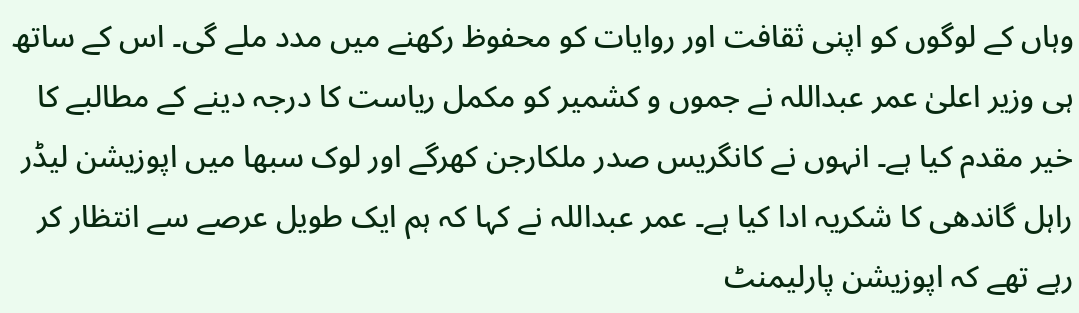وہاں کے لوگوں کو اپنی ثقافت اور روایات کو محفوظ رکھنے میں مدد ملے گی۔ اس کے ساتھ ہی وزیر اعلیٰ عمر عبداللہ نے جموں و کشمیر کو مکمل ریاست کا درجہ دینے کے مطالبے کا خیر مقدم کیا ہے۔ انہوں نے کانگریس صدر ملکارجن کھرگے اور لوک سبھا میں اپوزیشن لیڈر راہل گاندھی کا شکریہ ادا کیا ہے۔ عمر عبداللہ نے کہا کہ ہم ایک طویل عرصے سے انتظار کر رہے تھے کہ اپوزیشن پارلیمنٹ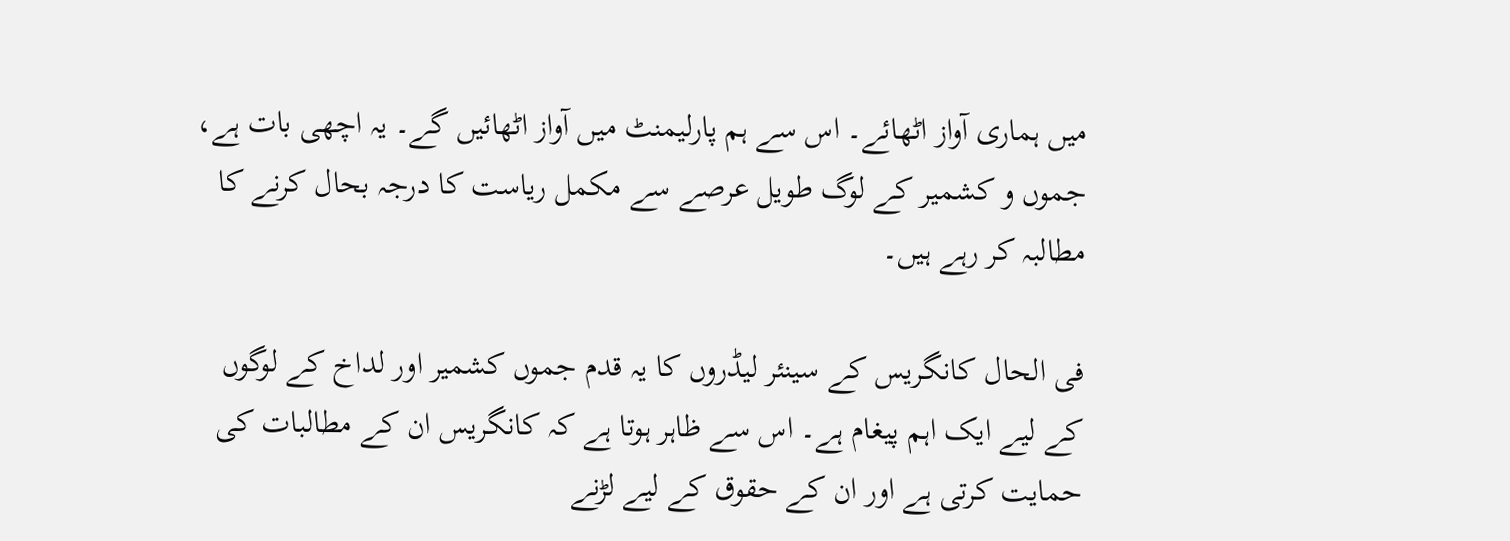میں ہماری آواز اٹھائے۔ اس سے ہم پارلیمنٹ میں آواز اٹھائیں گے۔ یہ اچھی بات ہے، جموں و کشمیر کے لوگ طویل عرصے سے مکمل ریاست کا درجہ بحال کرنے کا مطالبہ کر رہے ہیں۔

فی الحال کانگریس کے سینئر لیڈروں کا یہ قدم جموں کشمیر اور لداخ کے لوگوں کے لیے ایک اہم پیغام ہے۔ اس سے ظاہر ہوتا ہے کہ کانگریس ان کے مطالبات کی حمایت کرتی ہے اور ان کے حقوق کے لیے لڑنے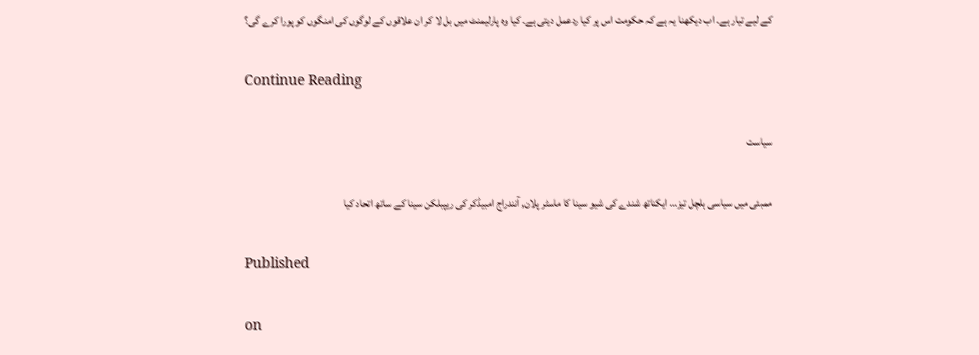کے لیے تیار ہے۔ اب دیکھنا یہ ہے کہ حکومت اس پر کیا ردعمل دیتی ہے۔ کیا وہ پارلیمنٹ میں بل لا کر ان علاقوں کے لوگوں کی امنگوں کو پورا کرے گی؟

Continue Reading

سیاست

ممبئی میں سیاسی ہلچل تیز… ایکناتھ شندے کی شیو سینا کا ماسٹر پلان, آنندراج امبیڈکر کی ریپبلکن سینا کے ساتھ اتحاد کیا

Published

on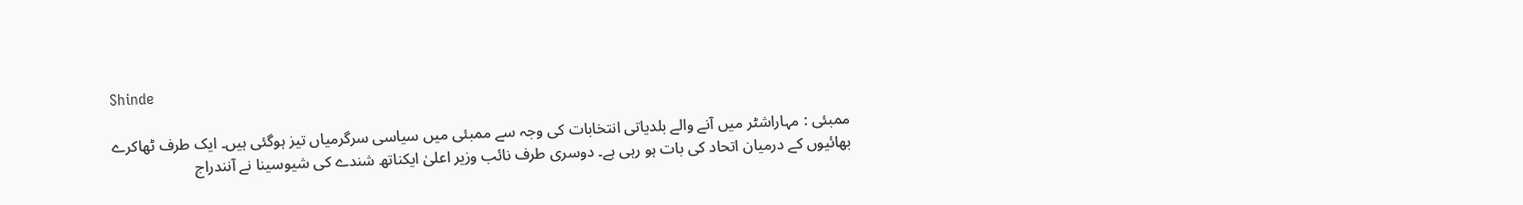Shinde

ممبئی : مہاراشٹر میں آنے والے بلدیاتی انتخابات کی وجہ سے ممبئی میں سیاسی سرگرمیاں تیز ہوگئی ہیں۔ ایک طرف ٹھاکرے بھائیوں کے درمیان اتحاد کی بات ہو رہی ہے۔ دوسری طرف نائب وزیر اعلیٰ ایکناتھ شندے کی شیوسینا نے آنندراج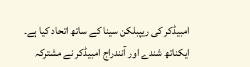امبیڈکر کی ریپبلکن سینا کے ساتھ اتحاد کیا ہے۔ ایکناتھ شندے اور آنندراج امبیڈکر نے مشترکہ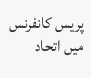پریس کانفرنس میں اتحاد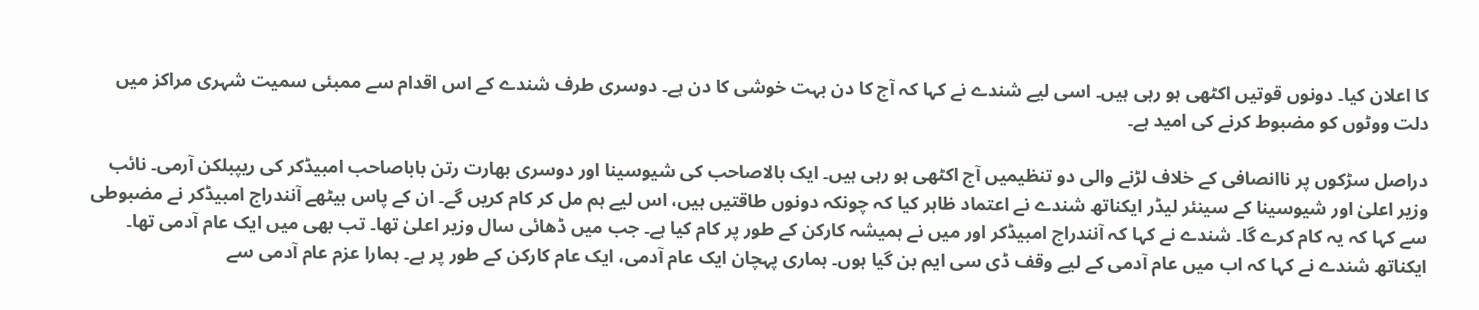کا اعلان کیا۔ دونوں قوتیں اکٹھی ہو رہی ہیں۔ اسی لیے شندے نے کہا کہ آج کا دن بہت خوشی کا دن ہے۔ دوسری طرف شندے کے اس اقدام سے ممبئی سمیت شہری مراکز میں دلت ووٹوں کو مضبوط کرنے کی امید ہے۔

دراصل سڑکوں پر ناانصافی کے خلاف لڑنے والی دو تنظیمیں آج اکٹھی ہو رہی ہیں۔ ایک بالاصاحب کی شیوسینا اور دوسری بھارت رتن باباصاحب امبیڈکر کی ریپبلکن آرمی۔ نائب وزیر اعلیٰ اور شیوسینا کے سینئر لیڈر ایکناتھ شندے نے اعتماد ظاہر کیا کہ چونکہ دونوں طاقتیں ہیں، اس لیے ہم مل کر کام کریں گے۔ ان کے پاس بیٹھے آنندراج امبیڈکر نے مضبوطی سے کہا کہ یہ کام کرے گا۔ شندے نے کہا کہ آنندراج امبیڈکر اور میں نے ہمیشہ کارکن کے طور پر کام کیا ہے۔ جب میں ڈھائی سال وزیر اعلیٰ تھا۔ تب بھی میں ایک عام آدمی تھا۔ ایکناتھ شندے نے کہا کہ اب میں عام آدمی کے لیے وقف ڈی سی ایم بن گیا ہوں۔ ہماری پہچان ایک عام آدمی، ایک عام کارکن کے طور پر ہے۔ ہمارا عزم عام آدمی سے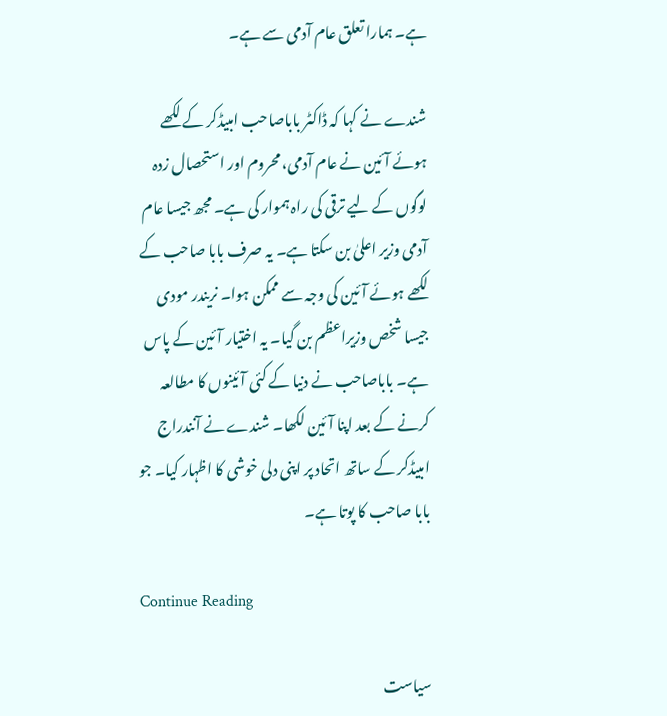ہے۔ ہمارا تعلق عام آدمی سے ہے۔

شندے نے کہا کہ ڈاکٹر باباصاحب امبیڈکر کے لکھے ہوئے آئین نے عام آدمی، محروم اور استحصال زدہ لوگوں کے لیے ترقی کی راہ ہموار کی ہے۔ مجھ جیسا عام آدمی وزیر اعلیٰ بن سکتا ہے۔ یہ صرف بابا صاحب کے لکھے ہوئے آئین کی وجہ سے ممکن ہوا۔ نریندر مودی جیسا شخص وزیراعظم بن گیا۔ یہ اختیار آئین کے پاس ہے۔ باباصاحب نے دنیا کے کئی آئینوں کا مطالعہ کرنے کے بعد اپنا آئین لکھا۔ شندے نے آنندراج امبیڈکر کے ساتھ اتحاد پر اپنی دلی خوشی کا اظہار کیا۔ جو بابا صاحب کا پوتا ہے۔

Continue Reading

سیاست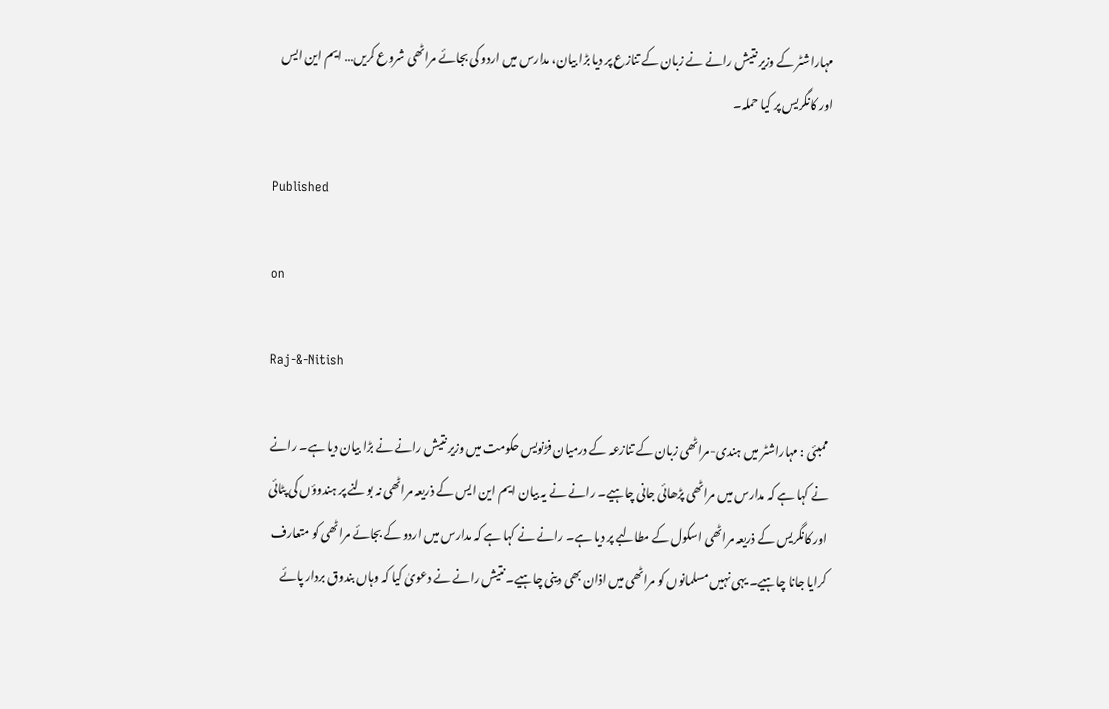مہاراشٹر کے وزیر نتیش رانے نے زبان کے تنازع پر دیا بڑا بیان، مدارس میں اردو کی بجائے مراٹھی شروع کریں… ایم این ایس اور کانگریس پر کیا حملہ۔

Published

on

Raj-&-Nitish

ممبئی : مہاراشٹر میں ہندی-مراٹھی زبان کے تنازعہ کے درمیان فڑنویس حکومت میں وزیر نتیش رانے نے بڑا بیان دیا ہے۔ رانے نے کہا ہے کہ مدارس میں مراٹھی پڑھائی جانی چاہیے۔ رانے نے یہ بیان ایم این ایس کے ذریعہ مراٹھی نہ بولنے پر ہندوؤں کی پٹائی اور کانگریس کے ذریعہ مراٹھی اسکول کے مطالبے پر دیا ہے۔ رانے نے کہا ہے کہ مدارس میں اردو کے بجائے مراٹھی کو متعارف کرایا جانا چاہیے۔ یہی نہیں مسلمانوں کو مراٹھی میں اذان بھی دینی چاہیے۔ نتیش رانے نے دعویٰ کیا کہ وہاں بندوق بردار پائے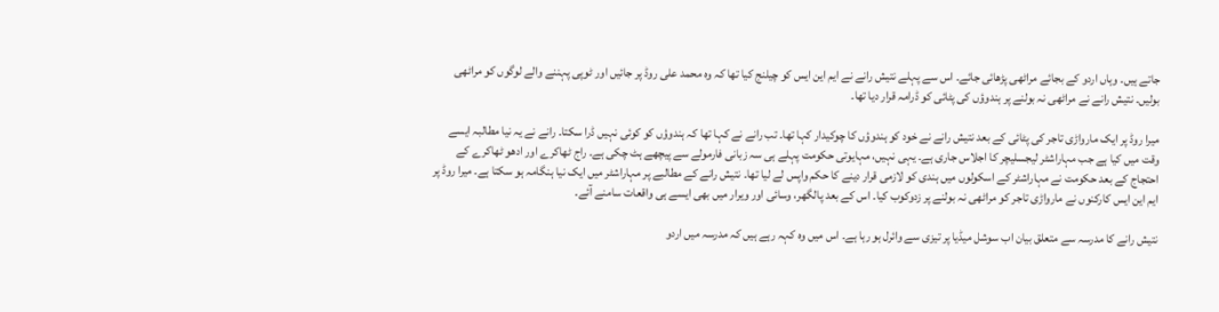جاتے ہیں۔ وہاں اردو کے بجائے مراٹھی پڑھائی جائے۔ اس سے پہلے نتیش رانے نے ایم این ایس کو چیلنج کیا تھا کہ وہ محمد علی روڈ پر جائیں اور ٹوپی پہننے والے لوگوں کو مراٹھی بولیں۔ نتیش رانے نے مراٹھی نہ بولنے پر ہندوؤں کی پٹائی کو ڈرامہ قرار دیا تھا۔

میرا روڈ پر ایک مارواڑی تاجر کی پٹائی کے بعد نتیش رانے نے خود کو ہندوؤں کا چوکیدار کہا تھا۔ تب رانے نے کہا تھا کہ ہندوؤں کو کوئی نہیں ڈرا سکتا۔ رانے نے یہ نیا مطالبہ ایسے وقت میں کیا ہے جب مہاراشٹر لیجسلیچر کا اجلاس جاری ہے۔ یہی نہیں، مہایوتی حکومت پہلے ہی سہ زبانی فارمولے سے پیچھے ہٹ چکی ہے۔ راج ٹھاکرے اور ادھو ٹھاکرے کے احتجاج کے بعد حکومت نے مہاراشٹر کے اسکولوں میں ہندی کو لازمی قرار دینے کا حکم واپس لے لیا تھا۔ نتیش رانے کے مطالبے پر مہاراشٹر میں ایک نیا ہنگامہ ہو سکتا ہے۔ میرا روڈ پر ایم این ایس کارکنوں نے مارواڑی تاجر کو مراٹھی نہ بولنے پر زدوکوب کیا۔ اس کے بعد پالگھر، وسائی اور ویرار میں بھی ایسے ہی واقعات سامنے آئے۔

نتیش رانے کا مدرسہ سے متعلق بیان اب سوشل میڈیا پر تیزی سے وائرل ہو رہا ہے۔ اس میں وہ کہہ رہے ہیں کہ مدرسہ میں اردو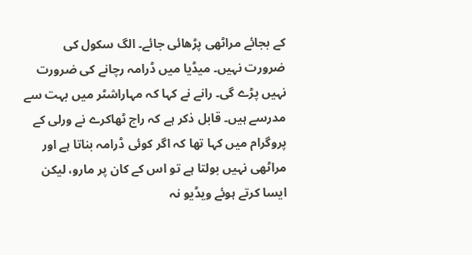کے بجائے مراٹھی پڑھائی جائے۔ الگ سکول کی ضرورت نہیں۔ میڈیا میں ڈرامہ رچانے کی ضرورت نہیں پڑے گی۔ رانے نے کہا کہ مہاراشٹر میں بہت سے مدرسے ہیں۔ قابل ذکر ہے کہ راج ٹھاکرے نے ورلی کے پروگرام میں کہا تھا کہ اگر کوئی ڈرامہ بناتا ہے اور مراٹھی نہیں بولتا ہے تو اس کے کان پر مارو، لیکن ایسا کرتے ہوئے ویڈیو نہ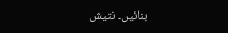بنائیں۔ نتیش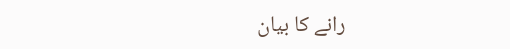رانے کا بیان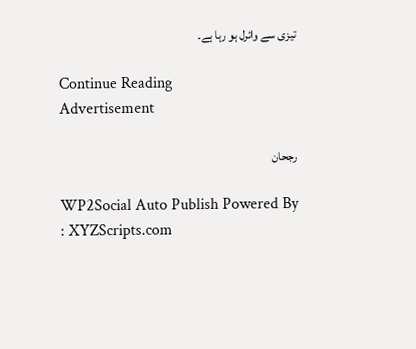تیزی سے وائرل ہو رہا ہے۔

Continue Reading
Advertisement

رجحان

WP2Social Auto Publish Powered By : XYZScripts.com